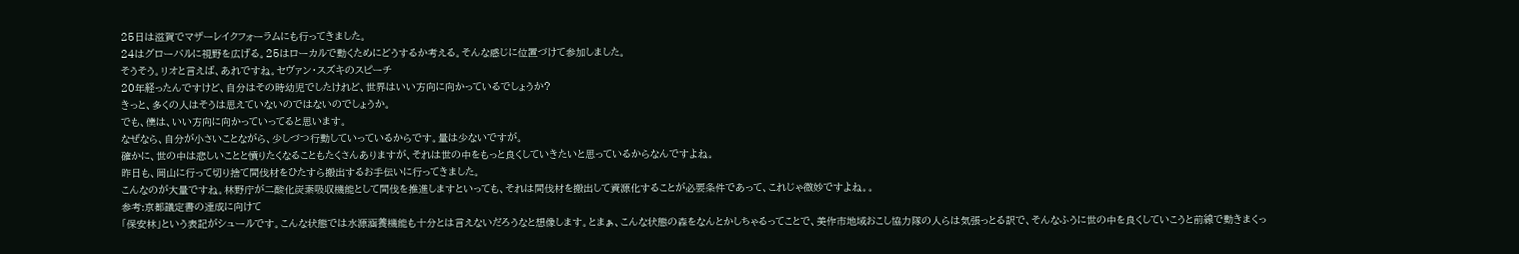25日は滋賀でマザーレイクフォーラムにも行ってきました。
24はグローバルに視野を広げる。25はローカルで動くためにどうするか考える。そんな感じに位置づけて参加しました。
そうそう。リオと言えば、あれですね。セヴァン・スズキのスピーチ
20年経ったんですけど、自分はその時幼児でしたけれど、世界はいい方向に向かっているでしょうか?
きっと、多くの人はそうは思えていないのではないのでしょうか。
でも、僕は、いい方向に向かっていってると思います。
なぜなら、自分が小さいことながら、少しづつ行動していっているからです。量は少ないですが。
確かに、世の中は悲しいことと憤りたくなることもたくさんありますが、それは世の中をもっと良くしていきたいと思っているからなんですよね。
昨日も、岡山に行って切り捨て間伐材をひたすら搬出するお手伝いに行ってきました。
こんなのが大量ですね。林野庁が二酸化炭素吸収機能として間伐を推進しますといっても、それは間伐材を搬出して資源化することが必要条件であって、これじゃ微妙ですよね。。
参考:京都議定書の達成に向けて
「保安林」という表記がシュールです。こんな状態では水源涵養機能も十分とは言えないだろうなと想像します。とまぁ、こんな状態の森をなんとかしちゃるってことで、美作市地域おこし協力隊の人らは気張っとる訳で、そんなふうに世の中を良くしていこうと前線で動きまくっ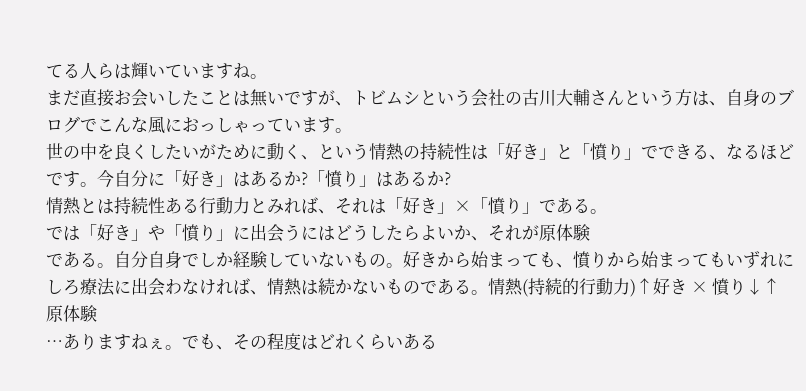てる人らは輝いていますね。
まだ直接お会いしたことは無いですが、トビムシという会社の古川大輔さんという方は、自身のブログでこんな風におっしゃっています。
世の中を良くしたいがために動く、という情熱の持続性は「好き」と「憤り」でできる、なるほどです。今自分に「好き」はあるか?「憤り」はあるか?
情熱とは持続性ある行動力とみれば、それは「好き」×「憤り」である。
では「好き」や「憤り」に出会うにはどうしたらよいか、それが原体験
である。自分自身でしか経験していないもの。好きから始まっても、憤りから始まってもいずれにしろ療法に出会わなければ、情熱は続かないものである。情熱(持続的行動力)↑好き × 憤り↓↑原体験
…ありますねぇ。でも、その程度はどれくらいある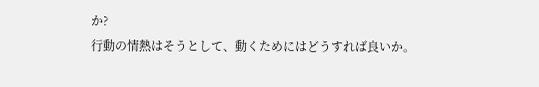か?
行動の情熱はそうとして、動くためにはどうすれば良いか。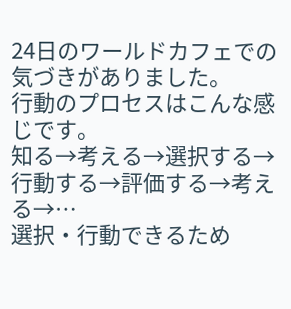24日のワールドカフェでの気づきがありました。
行動のプロセスはこんな感じです。
知る→考える→選択する→行動する→評価する→考える→…
選択・行動できるため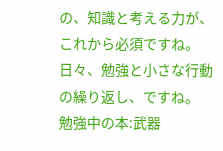の、知識と考える力が、これから必須ですね。
日々、勉強と小さな行動の繰り返し、ですね。
勉強中の本:武器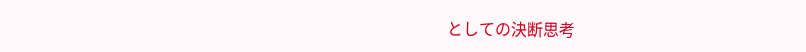としての決断思考